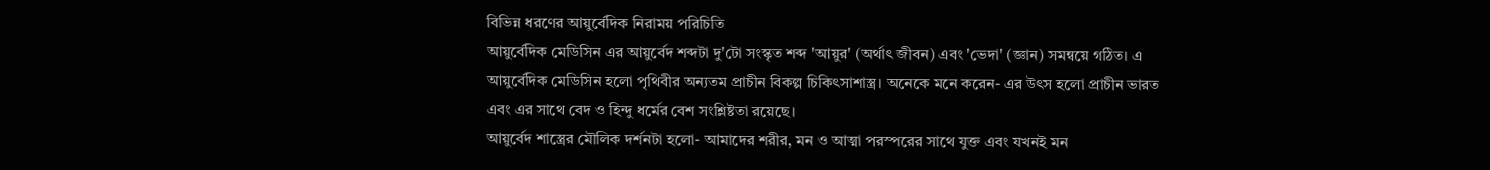বিভিন্ন ধরণের আয়ুর্বেদিক নিরাময় পরিচিতি
আয়ুর্বেদিক মেডিসিন এর আয়ুর্বেদ শব্দটা দু'টো সংস্কৃত শব্দ 'আয়ুর' (অর্থাৎ জীবন) এবং 'ভেদা' (জ্ঞান) সমন্বয়ে গঠিত। এ আয়ুর্বেদিক মেডিসিন হলো পৃথিবীর অন্যতম প্রাচীন বিকল্প চিকিৎসাশাস্ত্র। অনেকে মনে করেন- এর উৎস হলো প্রাচীন ভারত এবং এর সাথে বেদ ও হিন্দু ধর্মের বেশ সংশ্লিষ্টতা রয়েছে।
আয়ুর্বেদ শাস্ত্রের মৌলিক দর্শনটা হলো- আমাদের শরীর, মন ও আত্মা পরস্পরের সাথে যুক্ত এবং যখনই মন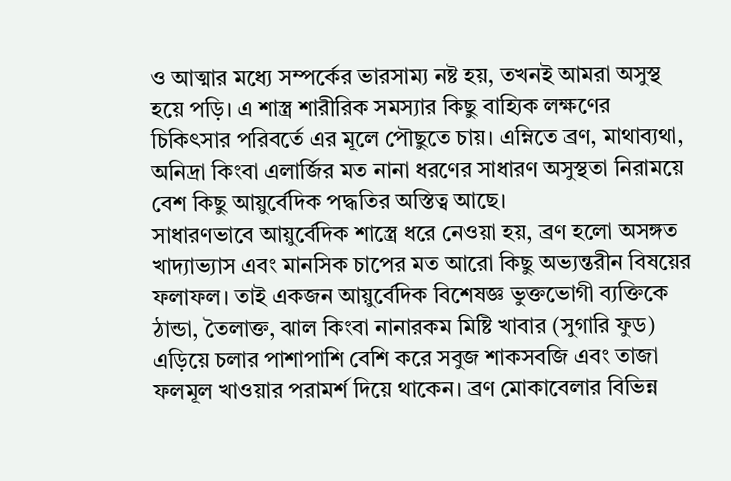ও আত্মার মধ্যে সম্পর্কের ভারসাম্য নষ্ট হয়, তখনই আমরা অসুস্থ হয়ে পড়ি। এ শাস্ত্র শারীরিক সমস্যার কিছু বাহ্যিক লক্ষণের চিকিৎসার পরিবর্তে এর মূলে পৌছুতে চায়। এম্নিতে ব্রণ, মাথাব্যথা, অনিদ্রা কিংবা এলার্জির মত নানা ধরণের সাধারণ অসুস্থতা নিরাময়ে বেশ কিছু আয়ুর্বেদিক পদ্ধতির অস্তিত্ব আছে।
সাধারণভাবে আয়ুর্বেদিক শাস্ত্রে ধরে নেওয়া হয়, ব্রণ হলো অসঙ্গত খাদ্যাভ্যাস এবং মানসিক চাপের মত আরো কিছু অভ্যন্তরীন বিষয়ের ফলাফল। তাই একজন আয়ুর্বেদিক বিশেষজ্ঞ ভুক্তভোগী ব্যক্তিকে ঠান্ডা, তৈলাক্ত, ঝাল কিংবা নানারকম মিষ্টি খাবার (সুগারি ফুড) এড়িয়ে চলার পাশাপাশি বেশি করে সবুজ শাকসবজি এবং তাজা ফলমূল খাওয়ার পরামর্শ দিয়ে থাকেন। ব্রণ মোকাবেলার বিভিন্ন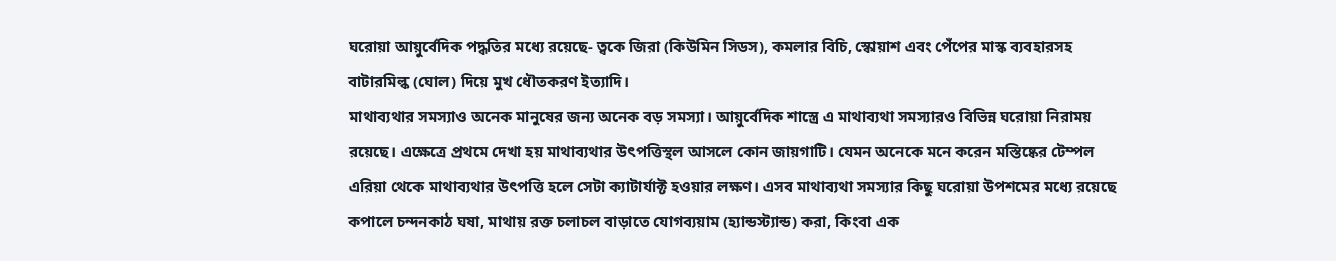ঘরোয়া আয়ুর্বেদিক পদ্ধতির মধ্যে রয়েছে- ত্বকে জিরা (কিউমিন সিডস), কমলার বিচি, স্কোয়াশ এবং পেঁপের মাস্ক ব্যবহারসহ বাটারমিল্ক (ঘোল) দিয়ে মুখ ধৌতকরণ ইত্যাদি।
মাথাব্যথার সমস্যাও অনেক মানুষের জন্য অনেক বড় সমস্যা। আয়ুর্বেদিক শাস্ত্রে এ মাথাব্যথা সমস্যারও বিভিন্ন ঘরোয়া নিরাময় রয়েছে। এক্ষেত্রে প্রথমে দেখা হয় মাথাব্যথার উৎপত্তিস্থল আসলে কোন জায়গাটি। যেমন অনেকে মনে করেন মস্তিষ্কের টেম্পল এরিয়া থেকে মাথাব্যথার উৎপত্তি হলে সেটা ক্যাটার্যাক্ট হওয়ার লক্ষণ। এসব মাথাব্যথা সমস্যার কিছু ঘরোয়া উপশমের মধ্যে রয়েছে কপালে চন্দনকাঠ ঘষা, মাথায় রক্ত চলাচল বাড়াতে যোগব্যয়াম (হ্যান্ডস্ট্যান্ড) করা, কিংবা এক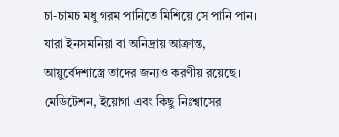চা-চামচ মধু গরম পানিতে মিশিয়ে সে পানি পান।
যারা ইনসমনিয়া বা অনিদ্রায় আক্রান্ত, আয়ুর্বেদশাস্ত্রে তাদের জন্যও করণীয় রয়েছে। মেডিটেশন, ইয়োগা এবং কিছু নিঃশ্বাসের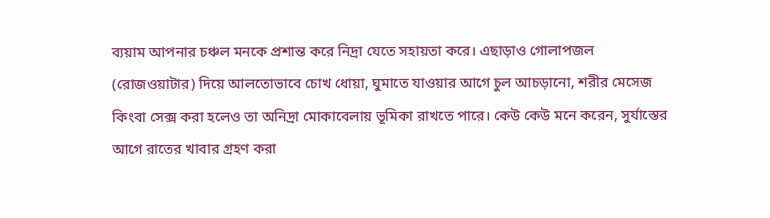ব্যয়াম আপনার চঞ্চল মনকে প্রশান্ত করে নিদ্রা যেতে সহায়তা করে। এছাড়াও গোলাপজল (রোজওয়াটার) দিয়ে আলতোভাবে চোখ ধোয়া, ঘুমাতে যাওয়ার আগে চুল আচড়ানো, শরীর মেসেজ কিংবা সেক্স করা হলেও তা অনিদ্রা মোকাবেলায় ভূমিকা রাখতে পারে। কেউ কেউ মনে করেন, সুর্যাস্তের আগে রাতের খাবার গ্রহণ করা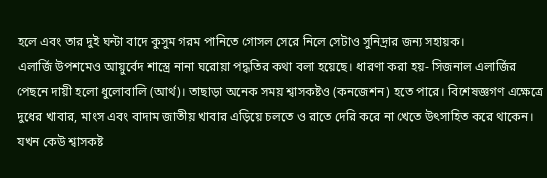হলে এবং তার দুই ঘন্টা বাদে কুসুম গরম পানিতে গোসল সেরে নিলে সেটাও সুনিদ্রার জন্য সহায়ক।
এলার্জি উপশমেও আয়ুর্বেদ শাস্ত্রে নানা ঘরোয়া পদ্ধতির কথা বলা হয়েছে। ধারণা করা হয়- সিজনাল এলার্জির পেছনে দায়ী হলো ধুলোবালি (আর্থ)। তাছাড়া অনেক সময় শ্বাসকষ্টও (কনজেশন) হতে পারে। বিশেষজ্ঞগণ এক্ষেত্রে দুধের খাবার, মাংস এবং বাদাম জাতীয় খাবার এড়িয়ে চলতে ও রাতে দেরি করে না খেতে উৎসাহিত করে থাকেন। যখন কেউ শ্বাসকষ্ট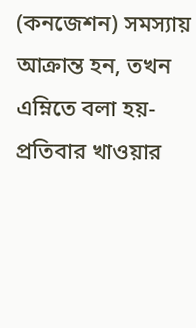(কনজেশন) সমস্যায় আক্রান্ত হন, তখন এম্নিতে বলা হয়- প্রতিবার খাওয়ার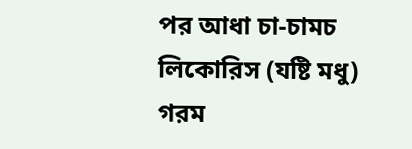পর আধা চা-চামচ লিকোরিস (যষ্টি মধু) গরম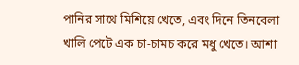পানির সাথে মিশিয়ে খেতে, এবং দিনে তিনবেলা খালি পেটে এক চা-চামচ করে মধু খেতে। আশা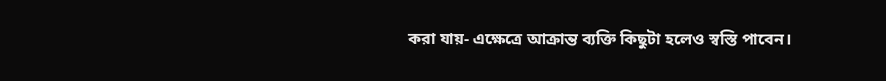করা যায়- এক্ষেত্রে আক্রান্ত ব্যক্তি কিছুটা হলেও স্বস্তি পাবেন।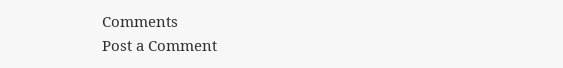Comments
Post a Comment